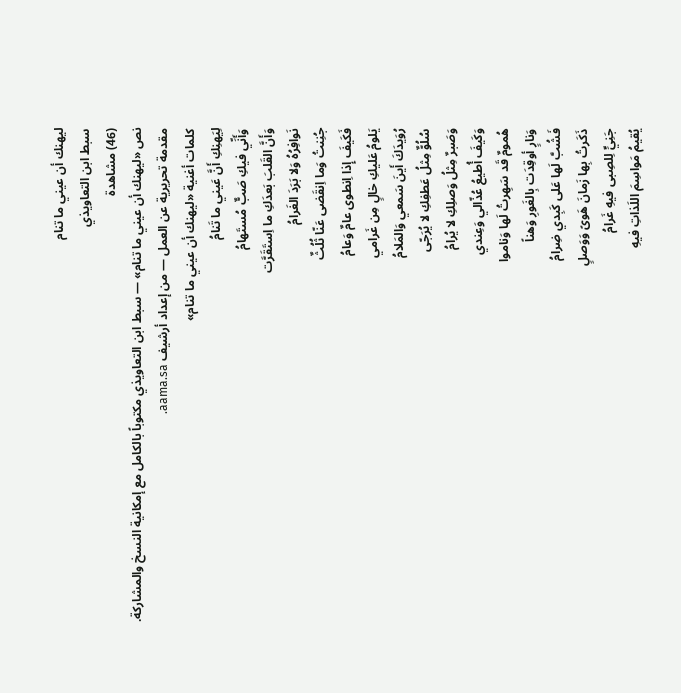ليهنك أن عيني ما تنام
سبط ابن التعاويذي
(46) مشاهدة
نص «ليهنك أن عيني ما تنام» — سبط ابن التعاويذي مكتوباً بالكامل مع إمكانية النسخ والمشاركة.
مقدمة تحريرية عن العمل — من إعداد أرشيف aama.sa.
كلمات أغنية «ليهنك أن عيني ما تنام»
لِيَهنِكِ أَنَّ عَيني ما تَنامُ
وَأَنِّي فيكِ صَبٌّ مُستَهامُ
وَأَنَّ القَلبَ بَعدَكِ ما اِستَقَرَّت
نَوافِرُهُ وَلا بَرَدَ الغَرامُ
جُنِنتُ وَما اِنقَضى عَنّا ثُلُثٌ
فَكَيفَ إِذا اِنطوى عامٌ وَعامُ
يَلومُ عَليكِ خالٍ مِن غَرامي
رُوَيدَكَ أَينَ سَمعي وَالمَلامُ
سُلُوٌّ مِثلُ عَطفِكِ لا يُرَجّى
وَصَبرٌ مِثلُ وَصلِكِ لا يُرامُ
وَكَيفَ أُطيعُ عُذّالي وَعِندي
هُمومٌ قَد سَهِرتُ لَها وَناموا
وَنارٍ أوقِدَت بِالغَورِ وَهناً
فَشُبَّ لَها عَلى كَبِدي ضِرامُ
ذَكَرتُ بِها زَمانَ هَوىً وَوَصلٍ
جَنِيٍّ لِلصِبى فيهِ غَرامُ
يُقيمُ مَواسِمَ اللَذاتِ فيهِ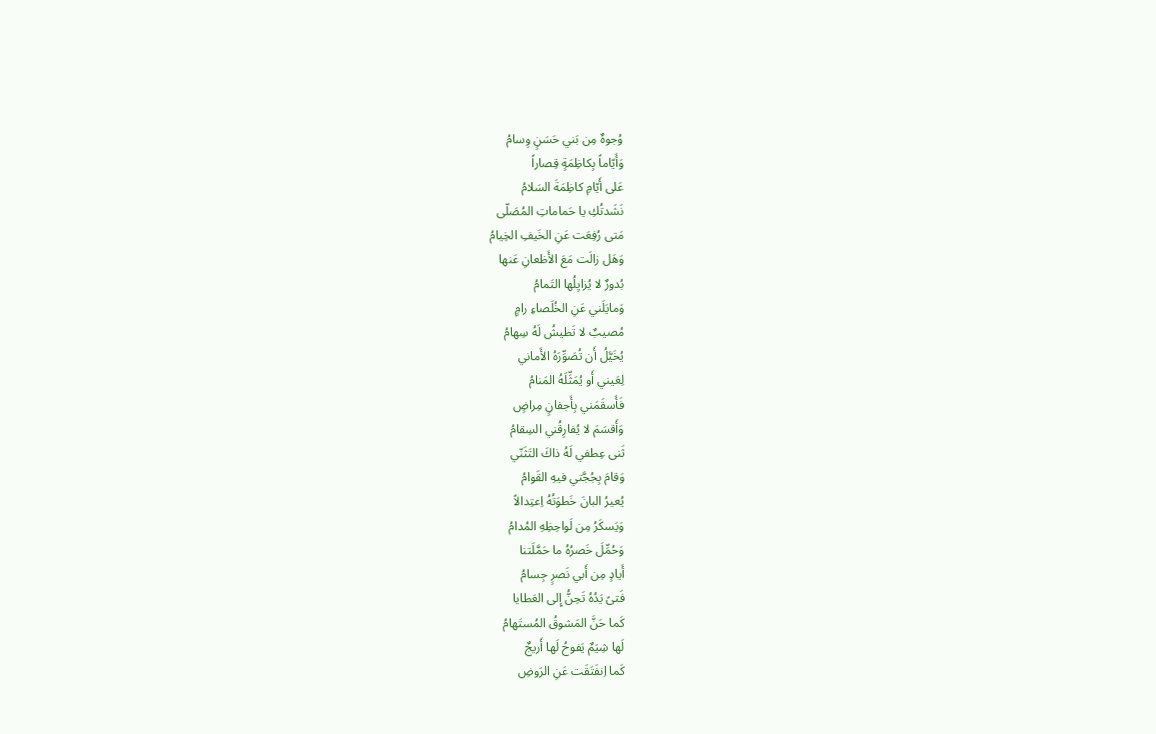وُجوهٌ مِن بَني حَسَنٍ وِسامُ
وَأَيّاماً بِكاظِمَةٍ قِصاراً
عَلى أَيّامِ كاظِمَةَ السَلامُ
نَشَدتُكِ يا حَماماتِ المُصَلّى
مَتى رُفِعَت عَنِ الخَيفِ الخِيامُ
وَهَل زالَت مَعَ الأَظعانِ عَنها
بُدورٌ لا يُزايِلُها التَمامُ
وَمايَلَني عَنِ الخُلَصاءِ رامٍ
مُصيبٌ لا تَطيشُ لَهُ سِهامُ
يُخَيَّلُ أَن تُصَوِّرَهُ الأَماني
لِعَيني أَو يُمَثِّلَهُ المَنامُ
فَأَسقَمَني بِأَجفانٍ مِراضٍ
وَأَقسَمَ لا يُفارِقُني السِقامُ
ثَنى عِطفي لَهُ ذاكَ التَثَنّي
وَقامَ بِجُجَّتي فيهِ القَوامُ
يُعيرُ البانَ خَطوَتُهُ اِعتِدالاً
وَيَسكَرُ مِن لَواحِظِهِ المُدامُ
وَحُمِّلَ خَصرُهُ ما حَمَّلَتنا
أَيادٍ مِن أَبي نَصرٍ جِسامُ
فَتىً يَدُهُ تَحِنُّ إِلى العَطايا
كَما حَنَّ المَشوقُ المُستَهامُ
لَها شِيَمٌ يَفوحُ لَها أَريجٌ
كَما اِنفَتَقَت عَنِ الرَوضِ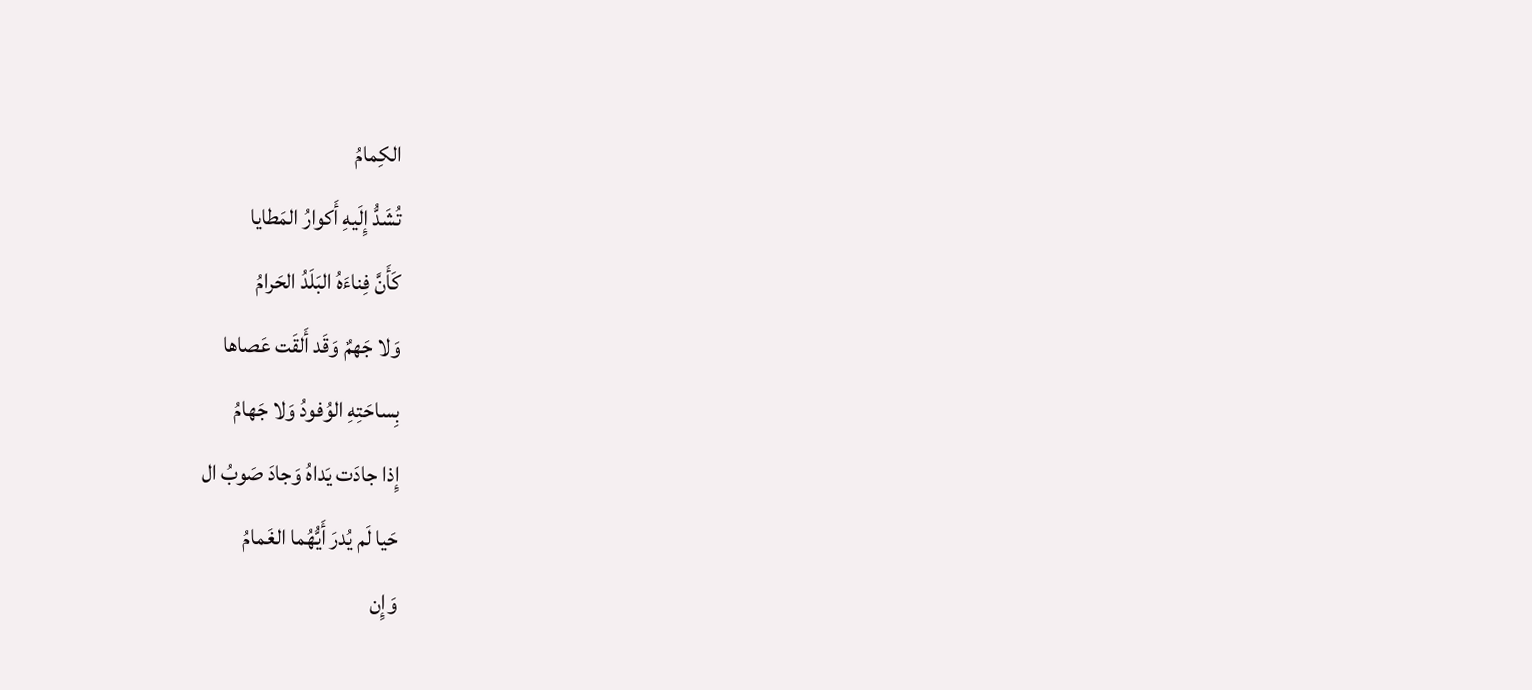الكِمامُ
تُشَدُّ إِلَيهِ أَكوارُ المَطايا
كَأَنَّ فِناءَهُ البَلَدُ الحَرامُ
وَلا جَهمٌ وَقَد أَلقَت عَصاها
بِساحَتِهِ الوُفودُ وَلا جَهامُ
إِذا جادَت يَداهُ وَجادَ صَوبُ ال
حَيا لَم يُدرَ أَيُّهُما الغَمامُ
وَإِن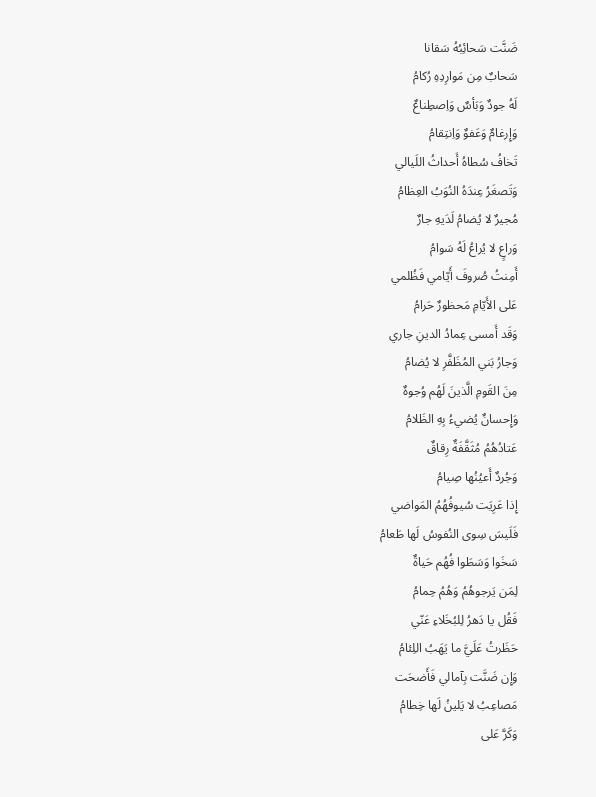ضَنَّت سَحائِبُهُ سَقانا
سَحابٌ مِن مَوارِدِهِ رُكامُ
لَهُ جودٌ وَبَأسٌ وَاِصطِناعٌ
وَإِرغامٌ وَعَفوٌ وَاِنتِقامُ
تَخافُ سُطاهُ أَحداثُ اللَيالي
وَتَصغَرُ عِندَهُ النُوَبُ العِظامُ
مُجيرٌ لا يُضامُ لَدَيهِ جارٌ
وَراعٍ لا يُراعُ لَهُ سَوامُ
أَمِنتُ صُروفَ أَيّامي فَظُلمي
عَلى الأَيّامِ مَحظورٌ حَرامُ
وَقَد أَمسى عِمادُ الدينِ جاري
وَجارُ بَني المُظَفَّرِ لا يُضامُ
مِنَ القَومِ الَّذينَ لَهُم وُجوهٌ
وَإِحسانٌ يُضيءُ بِهِ الظَلامُ
عَتادُهُمُ مُثَقَّفَةٌ رِقاقٌ
وَجُردٌ أَعيُنُها صِيامُ
إِذا عَرِيَت سُيوفُهُمُ المَواضي
فَلَيسَ سِوى النُفوسُ لَها طَعامُ
سَخَوا وَسَطَوا فُهُم حَياةٌ
لِمَن يَرجوهُمُ وَهُمُ حِمامُ
فَقُل يا دَهرُ لِلبُخَلاءِ عَنّي
حَظَرتُ عَلَيَّ ما يَهَبُ اللِئامُ
وَإِن ضَنَّت بِآمالي فَأَضحَت
مَصاعِبُ لا يَلينُ لَها خِطامُ
وَكَرَّ عَلى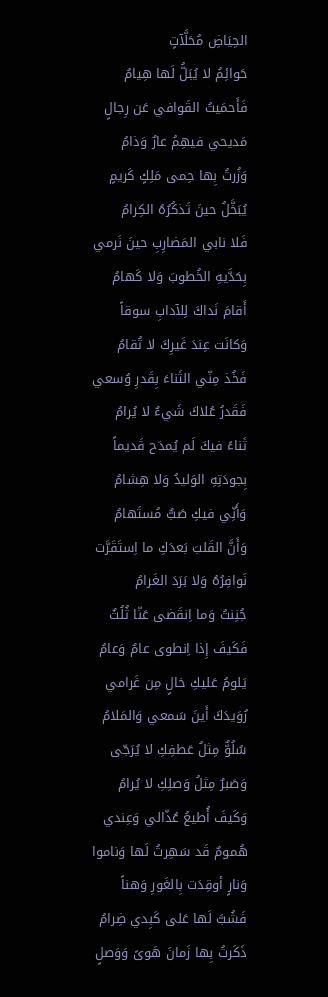الحِيَاضِ مُحَلَّآتٍ
حَوائِمُ لا يُبَلُّ لَها هِيامُ
فَأَحمَيتُ القَوافي عَن رِجالٍ
مَديحي فيهِمُ عارٌ وَذامُ
وَزُرتُ بِها حِمى مَلِكٍ كَريمٍ
يُبَخَّلُ حينَ تَذكُرُهُ الكِرامُ
فَلا نابي المَضارِبِ حينَ نَرمي
بِحَدَّيهِ الخُطوبَ وَلا كَهامُ
أَقامَ نَداكَ لِلآدابِ سوقاً
وَكانَت عِندَ غَيرِكَ لا تُقامُ
فَخُذ مِنّي الثَناءَ بِقَدرِ وُسعي
فَقَدرُ عُلاكَ شَيءٌ لا يُرامُ
ثَناءً فيكَ لَم يُمدَح قَديماً
بِجودَتِهِ الوَليدُ وَلا هِشامُ
وَأَنِّي فيكِ صَبٌّ مُستَهامُ
وَأَنَّ القَلبَ بَعدَكِ ما اِستَقَرَّت
نَوافِرُهُ وَلا بَرَدَ الغَرامُ
جُنِنتُ وَما اِنقَضى عَنّا ثُلُثٌ
فَكَيفَ إِذا اِنطوى عامٌ وَعامُ
يَلومُ عَليكِ خالٍ مِن غَرامي
رُوَيدَكَ أَينَ سَمعي وَالمَلامُ
سُلُوٌّ مِثلُ عَطفِكِ لا يُرَجّى
وَصَبرٌ مِثلُ وَصلِكِ لا يُرامُ
وَكَيفَ أُطيعُ عُذّالي وَعِندي
هُمومٌ قَد سَهِرتُ لَها وَناموا
وَنارٍ أوقِدَت بِالغَورِ وَهناً
فَشُبَّ لَها عَلى كَبِدي ضِرامُ
ذَكَرتُ بِها زَمانَ هَوىً وَوَصلٍ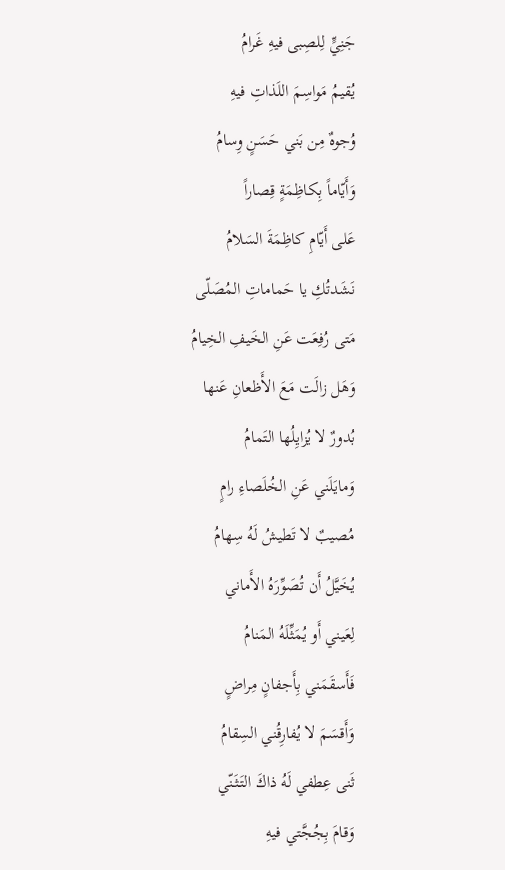جَنِيٍّ لِلصِبى فيهِ غَرامُ
يُقيمُ مَواسِمَ اللَذاتِ فيهِ
وُجوهٌ مِن بَني حَسَنٍ وِسامُ
وَأَيّاماً بِكاظِمَةٍ قِصاراً
عَلى أَيّامِ كاظِمَةَ السَلامُ
نَشَدتُكِ يا حَماماتِ المُصَلّى
مَتى رُفِعَت عَنِ الخَيفِ الخِيامُ
وَهَل زالَت مَعَ الأَظعانِ عَنها
بُدورٌ لا يُزايِلُها التَمامُ
وَمايَلَني عَنِ الخُلَصاءِ رامٍ
مُصيبٌ لا تَطيشُ لَهُ سِهامُ
يُخَيَّلُ أَن تُصَوِّرَهُ الأَماني
لِعَيني أَو يُمَثِّلَهُ المَنامُ
فَأَسقَمَني بِأَجفانٍ مِراضٍ
وَأَقسَمَ لا يُفارِقُني السِقامُ
ثَنى عِطفي لَهُ ذاكَ التَثَنّي
وَقامَ بِجُجَّتي فيهِ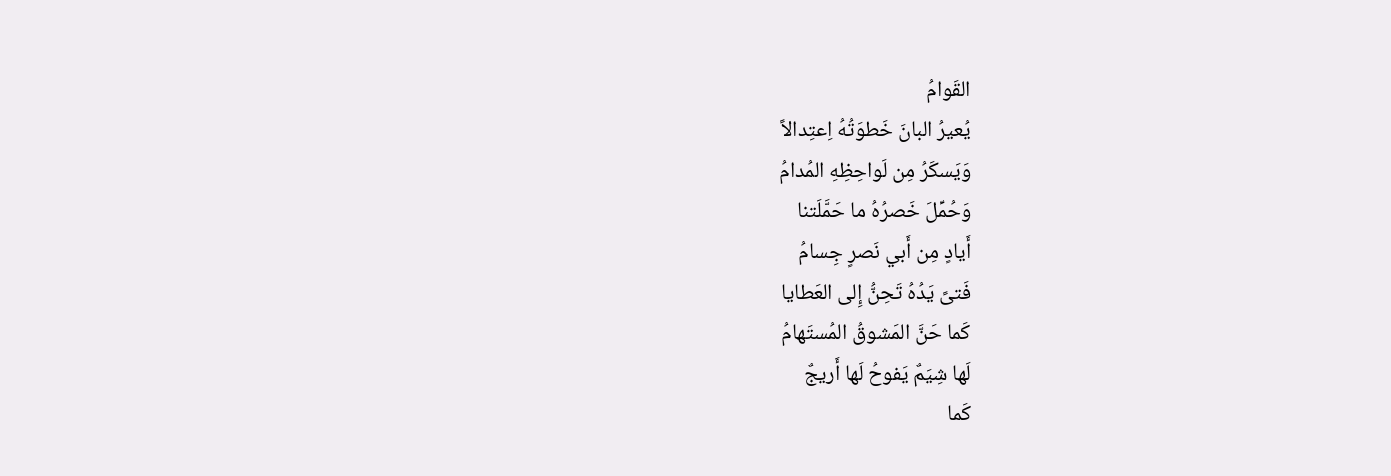القَوامُ
يُعيرُ البانَ خَطوَتُهُ اِعتِدالاً
وَيَسكَرُ مِن لَواحِظِهِ المُدامُ
وَحُمِّلَ خَصرُهُ ما حَمَّلَتنا
أَيادٍ مِن أَبي نَصرٍ جِسامُ
فَتىً يَدُهُ تَحِنُّ إِلى العَطايا
كَما حَنَّ المَشوقُ المُستَهامُ
لَها شِيَمٌ يَفوحُ لَها أَريجٌ
كَما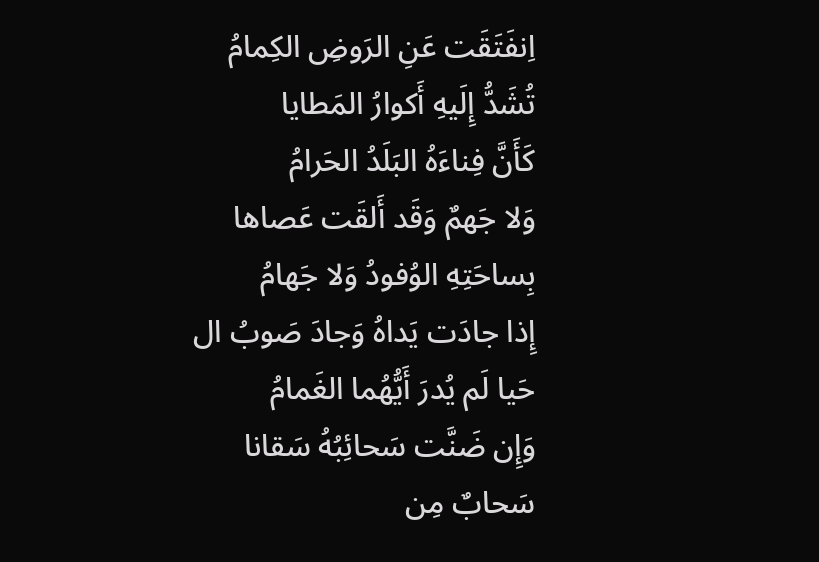اِنفَتَقَت عَنِ الرَوضِ الكِمامُ
تُشَدُّ إِلَيهِ أَكوارُ المَطايا
كَأَنَّ فِناءَهُ البَلَدُ الحَرامُ
وَلا جَهمٌ وَقَد أَلقَت عَصاها
بِساحَتِهِ الوُفودُ وَلا جَهامُ
إِذا جادَت يَداهُ وَجادَ صَوبُ ال
حَيا لَم يُدرَ أَيُّهُما الغَمامُ
وَإِن ضَنَّت سَحائِبُهُ سَقانا
سَحابٌ مِن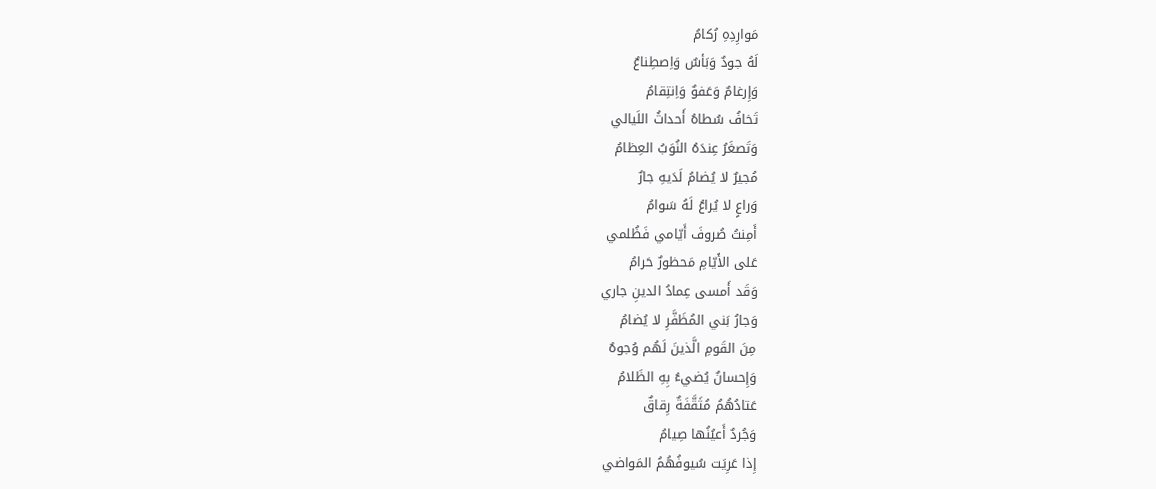مَوارِدِهِ رُكامُ
لَهُ جودٌ وَبَأسٌ وَاِصطِناعٌ
وَإِرغامٌ وَعَفوٌ وَاِنتِقامُ
تَخافُ سُطاهُ أَحداثُ اللَيالي
وَتَصغَرُ عِندَهُ النُوَبُ العِظامُ
مُجيرٌ لا يُضامُ لَدَيهِ جارٌ
وَراعٍ لا يُراعُ لَهُ سَوامُ
أَمِنتُ صُروفَ أَيّامي فَظُلمي
عَلى الأَيّامِ مَحظورٌ حَرامُ
وَقَد أَمسى عِمادُ الدينِ جاري
وَجارُ بَني المُظَفَّرِ لا يُضامُ
مِنَ القَومِ الَّذينَ لَهُم وُجوهٌ
وَإِحسانٌ يُضيءُ بِهِ الظَلامُ
عَتادُهُمُ مُثَقَّفَةٌ رِقاقٌ
وَجُردٌ أَعيُنُها صِيامُ
إِذا عَرِيَت سُيوفُهُمُ المَواضي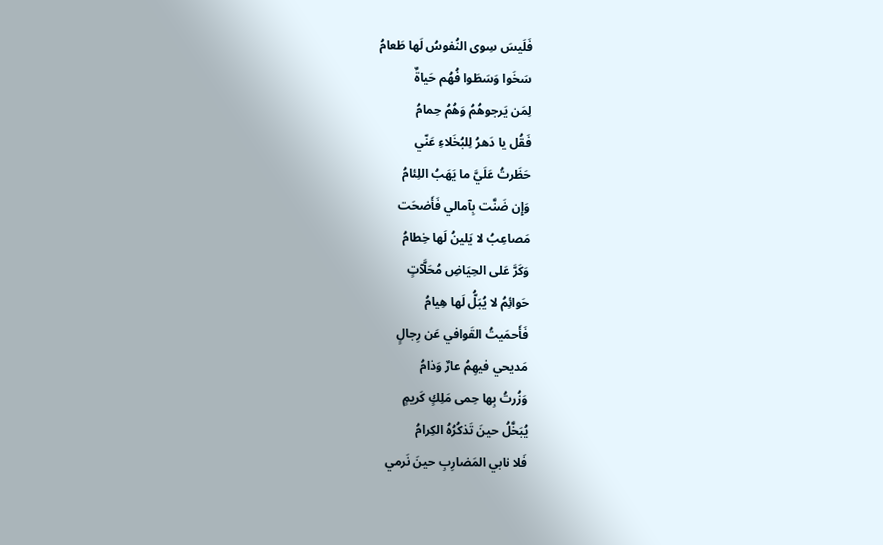فَلَيسَ سِوى النُفوسُ لَها طَعامُ
سَخَوا وَسَطَوا فُهُم حَياةٌ
لِمَن يَرجوهُمُ وَهُمُ حِمامُ
فَقُل يا دَهرُ لِلبُخَلاءِ عَنّي
حَظَرتُ عَلَيَّ ما يَهَبُ اللِئامُ
وَإِن ضَنَّت بِآمالي فَأَضحَت
مَصاعِبُ لا يَلينُ لَها خِطامُ
وَكَرَّ عَلى الحِيَاضِ مُحَلَّآتٍ
حَوائِمُ لا يُبَلُّ لَها هِيامُ
فَأَحمَيتُ القَوافي عَن رِجالٍ
مَديحي فيهِمُ عارٌ وَذامُ
وَزُرتُ بِها حِمى مَلِكٍ كَريمٍ
يُبَخَّلُ حينَ تَذكُرُهُ الكِرامُ
فَلا نابي المَضارِبِ حينَ نَرمي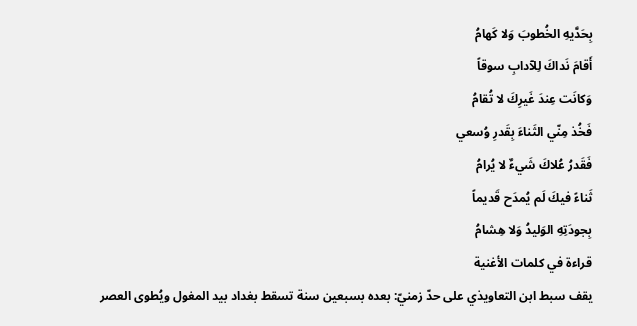بِحَدَّيهِ الخُطوبَ وَلا كَهامُ
أَقامَ نَداكَ لِلآدابِ سوقاً
وَكانَت عِندَ غَيرِكَ لا تُقامُ
فَخُذ مِنّي الثَناءَ بِقَدرِ وُسعي
فَقَدرُ عُلاكَ شَيءٌ لا يُرامُ
ثَناءً فيكَ لَم يُمدَح قَديماً
بِجودَتِهِ الوَليدُ وَلا هِشامُ
قراءة في كلمات الأغنية
يقف سبط ابن التعاويذي على حدّ زمنيّ: بعده بسبعين سنة تسقط بغداد بيد المغول ويُطوى العصر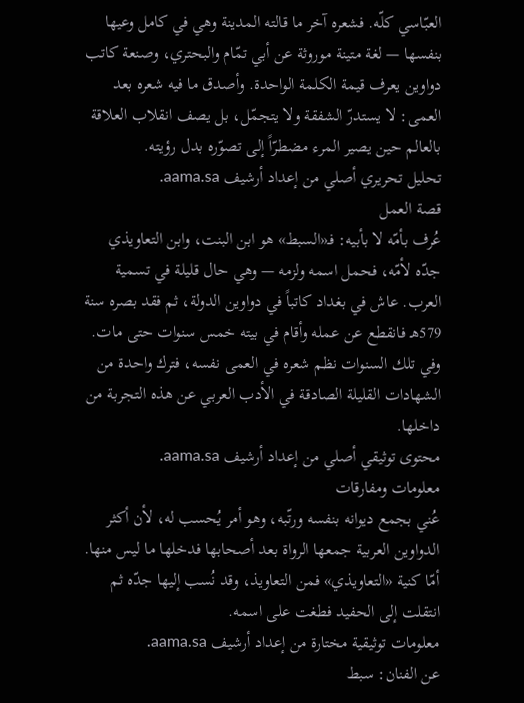العبّاسي كلّه. فشعره آخر ما قالته المدينة وهي في كامل وعيها بنفسها — لغة متينة موروثة عن أبي تمّام والبحتري، وصنعة كاتب دواوين يعرف قيمة الكلمة الواحدة. وأصدق ما فيه شعره بعد العمى: لا يستدرّ الشفقة ولا يتجمّل، بل يصف انقلاب العلاقة بالعالم حين يصير المرء مضطرّاً إلى تصوّره بدل رؤيته.
تحليل تحريري أصلي من إعداد أرشيف aama.sa.
قصة العمل
عُرف بأمّه لا بأبيه: فـ«السبط» هو ابن البنت، وابن التعاويذي جدّه لأمّه، فحمل اسمه ولزمه — وهي حال قليلة في تسمية العرب. عاش في بغداد كاتباً في دواوين الدولة، ثم فقد بصره سنة 579هـ فانقطع عن عمله وأقام في بيته خمس سنوات حتى مات. وفي تلك السنوات نظم شعره في العمى نفسه، فترك واحدة من الشهادات القليلة الصادقة في الأدب العربي عن هذه التجربة من داخلها.
محتوى توثيقي أصلي من إعداد أرشيف aama.sa.
معلومات ومفارقات
عُني بجمع ديوانه بنفسه ورتّبه، وهو أمر يُحسب له، لأن أكثر الدواوين العربية جمعها الرواة بعد أصحابها فدخلها ما ليس منها. أمّا كنية «التعاويذي» فمن التعاويذ، وقد نُسب إليها جدّه ثم انتقلت إلى الحفيد فطغت على اسمه.
معلومات توثيقية مختارة من إعداد أرشيف aama.sa.
عن الفنان: سبط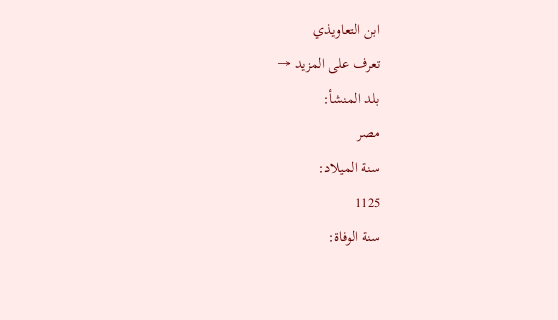ابن التعاويذي
تعرف على المزيد →
بلد المنشأ:
مصر
سنة الميلاد:
1125
سنة الوفاة: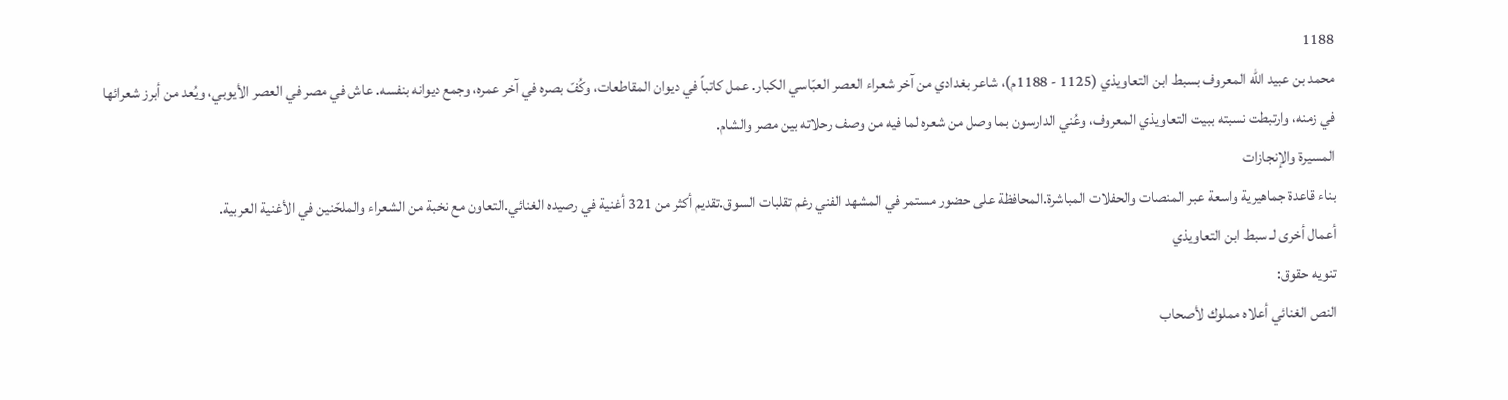1188
محمد بن عبيد الله المعروف بسبط ابن التعاويذي (1125 - 1188م)، شاعر بغدادي من آخر شعراء العصر العبّاسي الكبار. عمل كاتباً في ديوان المقاطعات، وكُفّ بصره في آخر عمره، وجمع ديوانه بنفسه. عاش في مصر في العصر الأيوبي، ويُعد من أبرز شعرائها في زمنه، وارتبطت نسبته ببيت التعاويذي المعروف، وعُني الدارسون بما وصل من شعره لما فيه من وصف رحلاته بين مصر والشام.
المسيرة والإنجازات
بناء قاعدة جماهيرية واسعة عبر المنصات والحفلات المباشرة.المحافظة على حضور مستمر في المشهد الفني رغم تقلبات السوق.تقديم أكثر من 321 أغنية في رصيده الغنائي.التعاون مع نخبة من الشعراء والملحّنين في الأغنية العربية.
أعمال أخرى لـ سبط ابن التعاويذي
تنويه حقوق:
النص الغنائي أعلاه مملوك لأصحاب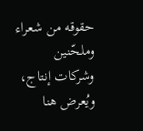حقوقه من شعراء وملحّنين وشركات إنتاج، ويُعرض هنا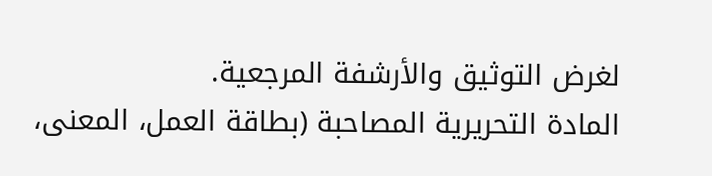لغرض التوثيق والأرشفة المرجعية.
المادة التحريرية المصاحبة (بطاقة العمل، المعنى،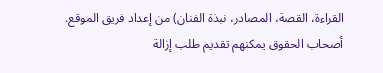القراءة، القصة، المصادر، نبذة الفنان) من إعداد فريق الموقع.
أصحاب الحقوق يمكنهم تقديم طلب إزالة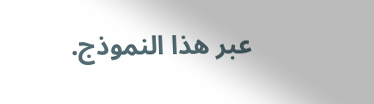عبر هذا النموذج.